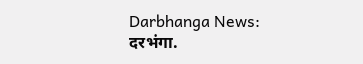Darbhanga News: दरभंगा.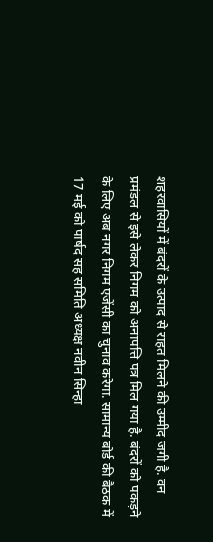शहरवासियों में बंदरों के उत्पाद से राहत मिलने की उम्मीद जगी है. वन प्रमंडल से इसे लेकर निगम को अनापत्ति पत्र मिल गया है. बंदरों को पकड़ने के लिए अब नगर निगम एजेंसी का चुनाव करेगा. सामान्य बोर्ड की बैठक में 17 मई को पार्षद सह समिति अध्यक्ष नवीन सिन्हा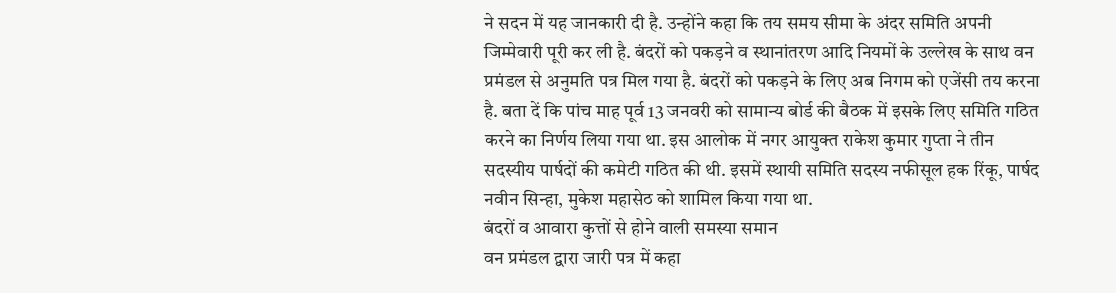ने सदन में यह जानकारी दी है. उन्होंने कहा कि तय समय सीमा के अंदर समिति अपनी जिम्मेवारी पूरी कर ली है. बंदरों को पकड़ने व स्थानांतरण आदि नियमों के उल्लेख के साथ वन प्रमंडल से अनुमति पत्र मिल गया है. बंदरों को पकड़ने के लिए अब निगम को एजेंसी तय करना है. बता दें कि पांच माह पूर्व 13 जनवरी को सामान्य बोर्ड की बैठक में इसके लिए समिति गठित करने का निर्णय लिया गया था. इस आलोक में नगर आयुक्त राकेश कुमार गुप्ता ने तीन सदस्यीय पार्षदों की कमेटी गठित की थी. इसमें स्थायी समिति सदस्य नफीसूल हक रिंकू, पार्षद नवीन सिन्हा, मुकेश महासेठ को शामिल किया गया था.
बंदरों व आवारा कुत्तों से होने वाली समस्या समान
वन प्रमंडल द्वारा जारी पत्र में कहा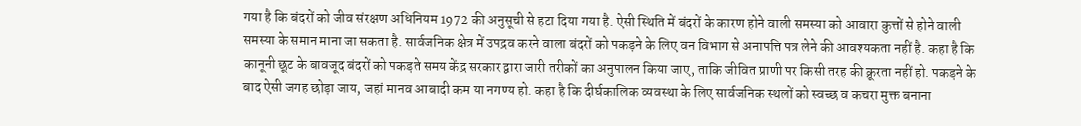गया है कि बंदरों को जीव संरक्षण अधिनियम 1972 की अनुसूची से हटा दिया गया है. ऐसी स्थिति में बंदरों के कारण होने वाली समस्या को आवारा कुत्तों से होने वाली समस्या के समान माना जा सकता है. सार्वजनिक क्षेत्र में उपद्रव करने वाला बंदरों को पकड़ने के लिए वन विभाग से अनापत्ति पत्र लेने की आवश्यकता नहीं है. कहा है कि कानूनी छूट के बावजूद बंदरों को पकड़ते समय केंद्र सरकार द्वारा जारी तरीकों का अनुपालन किया जाए, ताकि जीवित प्राणी पर किसी तरह की क्रूरता नहीं हो. पकड़ने के बाद ऐसी जगह छोड़ा जाय, जहां मानव आबादी कम या नगण्य हो. कहा है कि दीर्घकालिक व्यवस्था के लिए सार्वजनिक स्थलों को स्वच्छ व कचरा मुक्त बनाना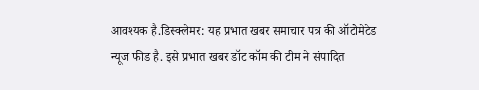आवश्यक है.डिस्क्लेमर: यह प्रभात खबर समाचार पत्र की ऑटोमेटेड न्यूज फीड है. इसे प्रभात खबर डॉट कॉम की टीम ने संपादित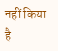नहीं किया है